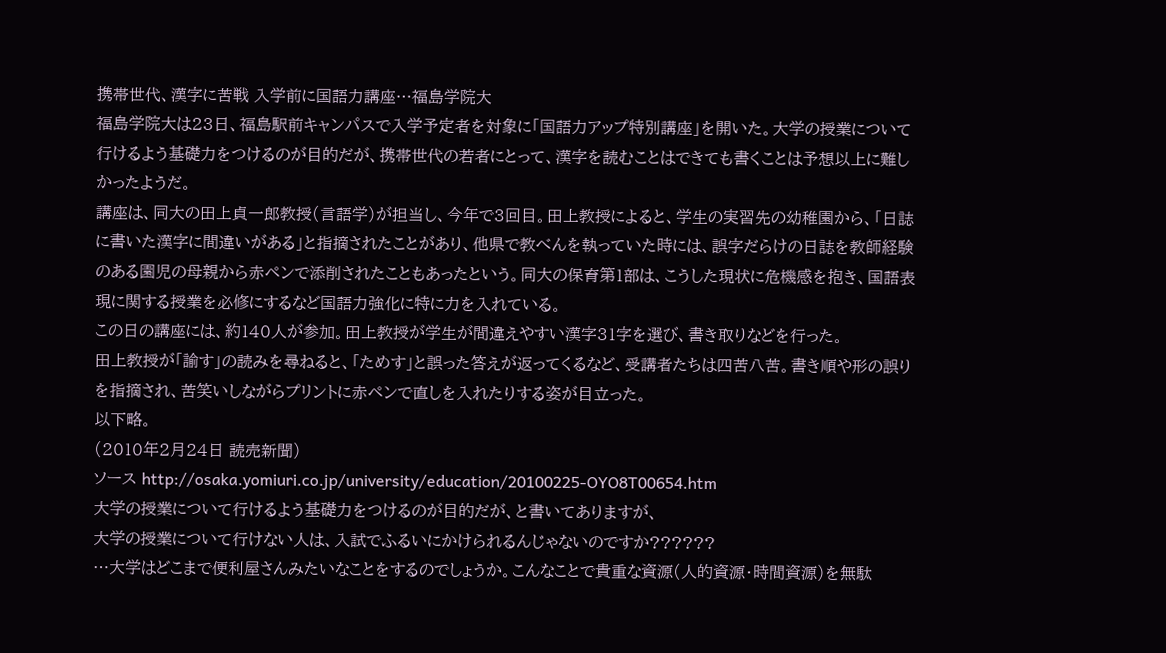携帯世代、漢字に苦戦 入学前に国語力講座…福島学院大
福島学院大は23日、福島駅前キャンパスで入学予定者を対象に「国語力アップ特別講座」を開いた。大学の授業について行けるよう基礎力をつけるのが目的だが、携帯世代の若者にとって、漢字を読むことはできても書くことは予想以上に難しかったようだ。
講座は、同大の田上貞一郎教授(言語学)が担当し、今年で3回目。田上教授によると、学生の実習先の幼稚園から、「日誌に書いた漢字に間違いがある」と指摘されたことがあり、他県で教べんを執っていた時には、誤字だらけの日誌を教師経験のある園児の母親から赤ペンで添削されたこともあったという。同大の保育第1部は、こうした現状に危機感を抱き、国語表現に関する授業を必修にするなど国語力強化に特に力を入れている。
この日の講座には、約140人が参加。田上教授が学生が間違えやすい漢字31字を選び、書き取りなどを行った。
田上教授が「諭す」の読みを尋ねると、「ためす」と誤った答えが返ってくるなど、受講者たちは四苦八苦。書き順や形の誤りを指摘され、苦笑いしながらプリントに赤ペンで直しを入れたりする姿が目立った。
以下略。
(2010年2月24日 読売新聞)
ソース http://osaka.yomiuri.co.jp/university/education/20100225-OYO8T00654.htm
大学の授業について行けるよう基礎力をつけるのが目的だが、と書いてありますが、
大学の授業について行けない人は、入試でふるいにかけられるんじゃないのですか??????
…大学はどこまで便利屋さんみたいなことをするのでしょうか。こんなことで貴重な資源(人的資源・時間資源)を無駄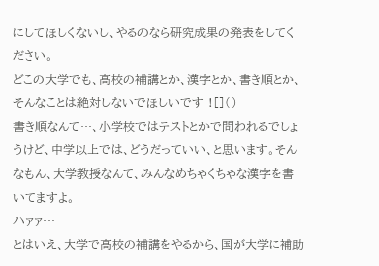にしてほしくないし、やるのなら研究成果の発表をしてください。
どこの大学でも、高校の補講とか、漢字とか、書き順とか、そんなことは絶対しないでほしいです ![]()
書き順なんて…、小学校ではテストとかで問われるでしょうけど、中学以上では、どうだっていい、と思います。そんなもん、大学教授なんて、みんなめちゃくちゃな漢字を書いてますよ。
ハァァ…
とはいえ、大学で高校の補講をやるから、国が大学に補助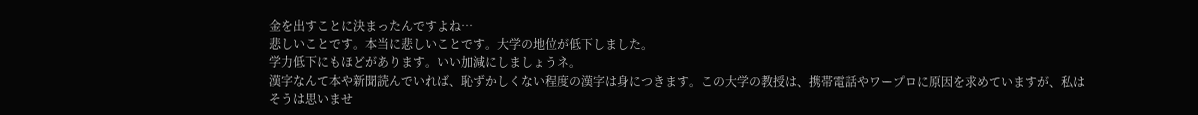金を出すことに決まったんですよね…
悲しいことです。本当に悲しいことです。大学の地位が低下しました。
学力低下にもほどがあります。いい加減にしましょうネ。
漢字なんて本や新聞読んでいれば、恥ずかしくない程度の漢字は身につきます。この大学の教授は、携帯電話やワープロに原因を求めていますが、私はそうは思いませ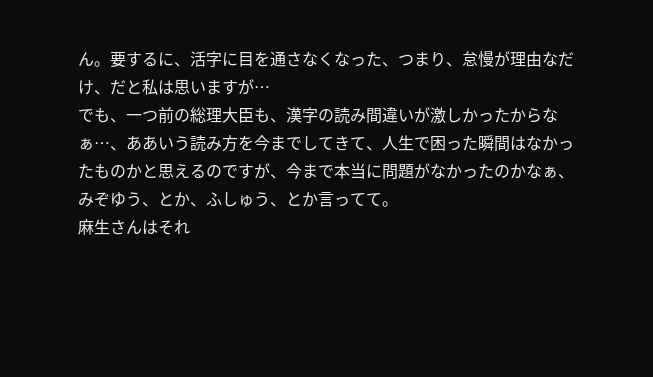ん。要するに、活字に目を通さなくなった、つまり、怠慢が理由なだけ、だと私は思いますが…
でも、一つ前の総理大臣も、漢字の読み間違いが激しかったからなぁ…、ああいう読み方を今までしてきて、人生で困った瞬間はなかったものかと思えるのですが、今まで本当に問題がなかったのかなぁ、みぞゆう、とか、ふしゅう、とか言ってて。
麻生さんはそれ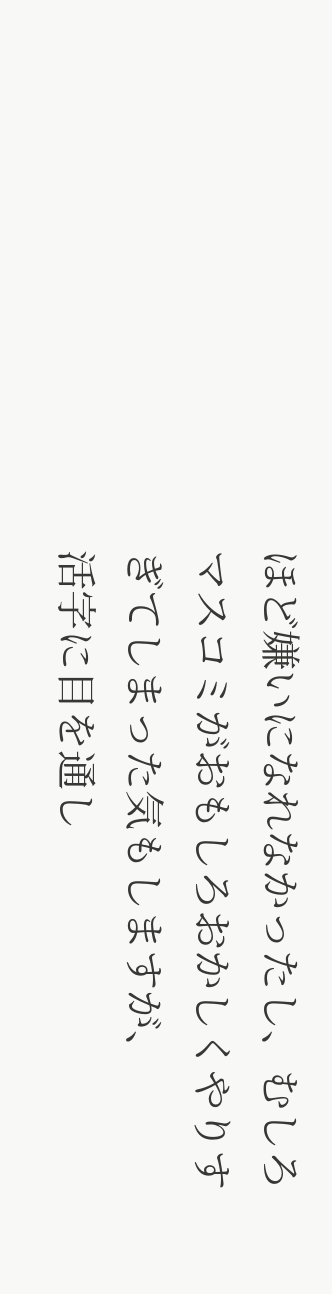ほど嫌いになれなかったし、むしろマスコミがおもしろおかしくやりすぎてしまった気もしますが、
活字に目を通し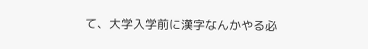て、大学入学前に漢字なんかやる必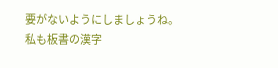要がないようにしましょうね。
私も板書の漢字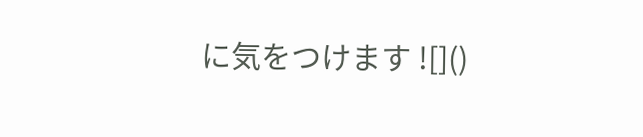に気をつけます ![]()